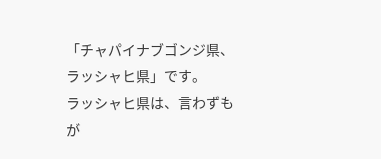「チャパイナブゴンジ県、ラッシャヒ県」です。
ラッシャヒ県は、言わずもが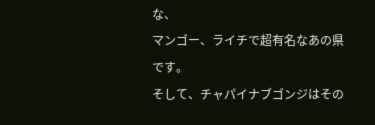な、
マンゴー、ライチで超有名なあの県です。
そして、チャパイナブゴンジはその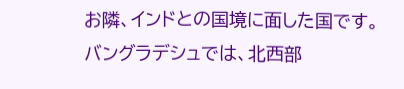お隣、インドとの国境に面した国です。
バングラデシュでは、北西部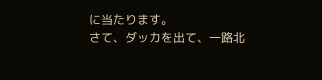に当たります。
さて、ダッカを出て、一路北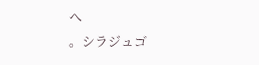へ
。シラジュゴ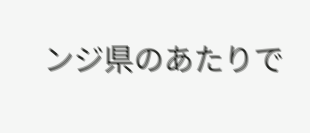ンジ県のあたりで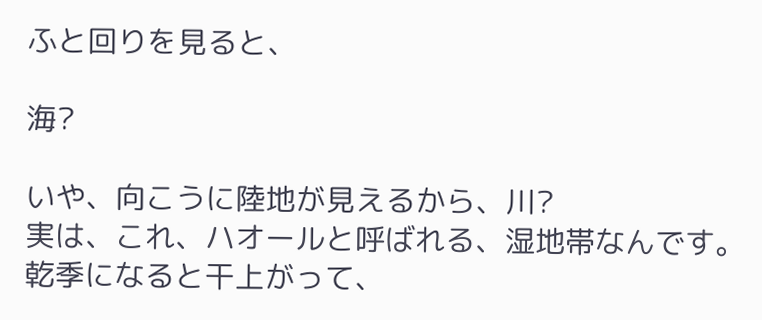ふと回りを見ると、

海?

いや、向こうに陸地が見えるから、川?
実は、これ、ハオールと呼ばれる、湿地帯なんです。
乾季になると干上がって、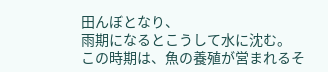田んぼとなり、
雨期になるとこうして水に沈む。
この時期は、魚の養殖が営まれるそ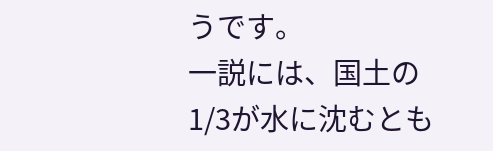うです。
一説には、国土の1/3が水に沈むとも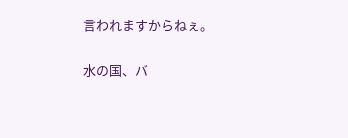言われますからねぇ。

水の国、バ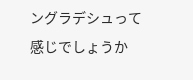ングラデシュって感じでしょうか